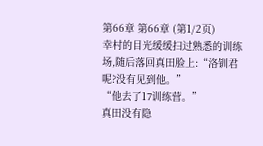第66章 第66章 (第1/2页)
幸村的目光缓缓扫过熟悉的训练场,随后落回真田脸上:“洛钏君呢?没有见到他。”
“他去了17训练营。”
真田没有隐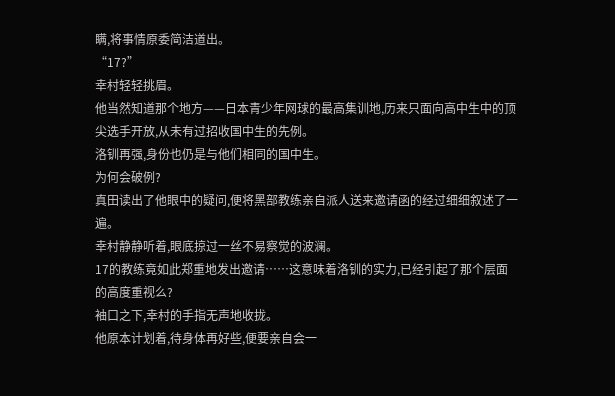瞒,将事情原委简洁道出。
“17?”
幸村轻轻挑眉。
他当然知道那个地方——日本青少年网球的最高集训地,历来只面向高中生中的顶尖选手开放,从未有过招收国中生的先例。
洛钏再强,身份也仍是与他们相同的国中生。
为何会破例?
真田读出了他眼中的疑问,便将黑部教练亲自派人送来邀请函的经过细细叙述了一遍。
幸村静静听着,眼底掠过一丝不易察觉的波澜。
17的教练竟如此郑重地发出邀请……这意味着洛钏的实力,已经引起了那个层面的高度重视么?
袖口之下,幸村的手指无声地收拢。
他原本计划着,待身体再好些,便要亲自会一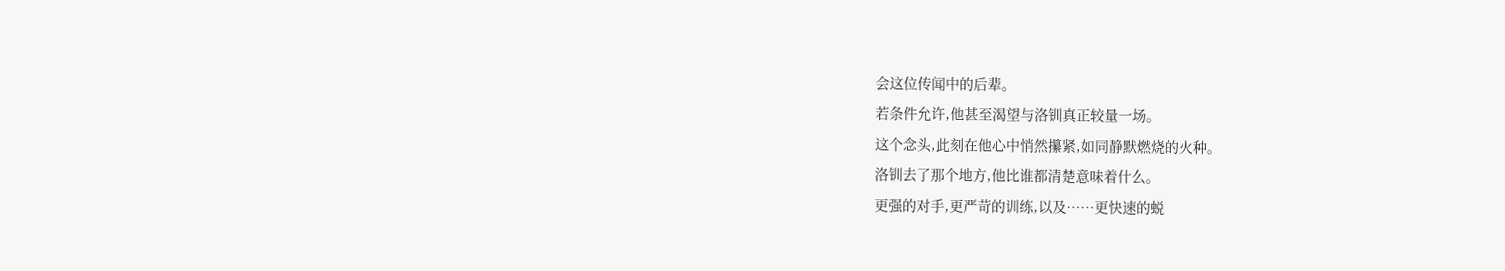会这位传闻中的后辈。
若条件允许,他甚至渴望与洛钏真正较量一场。
这个念头,此刻在他心中悄然攥紧,如同静默燃烧的火种。
洛钏去了那个地方,他比谁都清楚意味着什么。
更强的对手,更严苛的训练,以及……更快速的蜕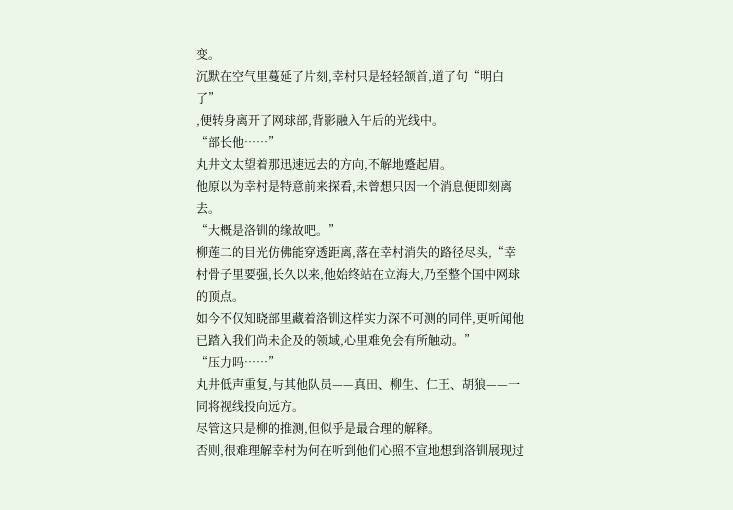变。
沉默在空气里蔓延了片刻,幸村只是轻轻颔首,道了句“明白了”
,便转身离开了网球部,背影融入午后的光线中。
“部长他……”
丸井文太望着那迅速远去的方向,不解地蹙起眉。
他原以为幸村是特意前来探看,未曾想只因一个消息便即刻离去。
“大概是洛钏的缘故吧。”
柳莲二的目光仿佛能穿透距离,落在幸村消失的路径尽头,“幸村骨子里要强,长久以来,他始终站在立海大,乃至整个国中网球的顶点。
如今不仅知晓部里藏着洛钏这样实力深不可测的同伴,更听闻他已踏入我们尚未企及的领域,心里难免会有所触动。”
“压力吗……”
丸井低声重复,与其他队员——真田、柳生、仁王、胡狼——一同将视线投向远方。
尽管这只是柳的推测,但似乎是最合理的解释。
否则,很难理解幸村为何在听到他们心照不宣地想到洛钏展现过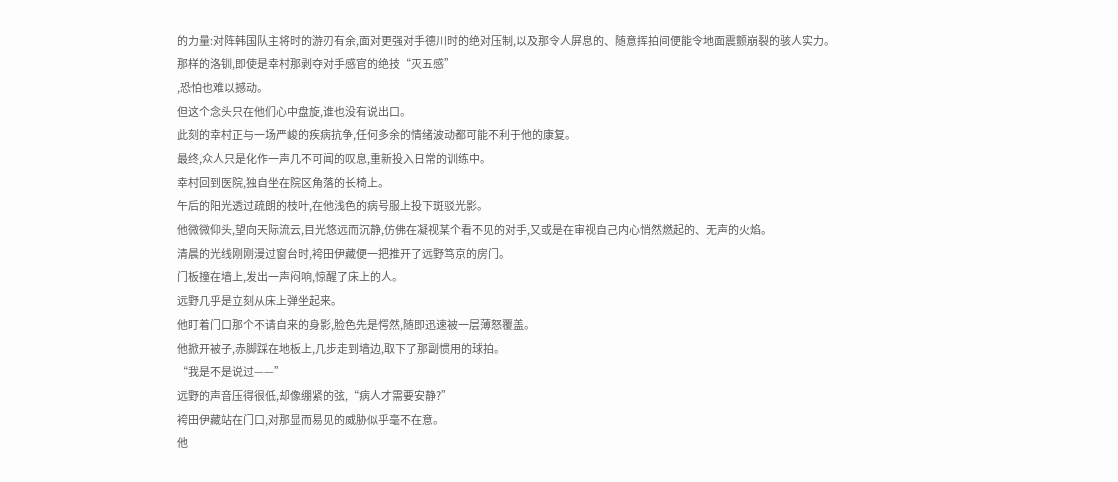的力量:对阵韩国队主将时的游刃有余,面对更强对手德川时的绝对压制,以及那令人屏息的、随意挥拍间便能令地面震颤崩裂的骇人实力。
那样的洛钏,即使是幸村那剥夺对手感官的绝技“灭五感”
,恐怕也难以撼动。
但这个念头只在他们心中盘旋,谁也没有说出口。
此刻的幸村正与一场严峻的疾病抗争,任何多余的情绪波动都可能不利于他的康复。
最终,众人只是化作一声几不可闻的叹息,重新投入日常的训练中。
幸村回到医院,独自坐在院区角落的长椅上。
午后的阳光透过疏朗的枝叶,在他浅色的病号服上投下斑驳光影。
他微微仰头,望向天际流云,目光悠远而沉静,仿佛在凝视某个看不见的对手,又或是在审视自己内心悄然燃起的、无声的火焰。
清晨的光线刚刚漫过窗台时,袴田伊藏便一把推开了远野笃京的房门。
门板撞在墙上,发出一声闷响,惊醒了床上的人。
远野几乎是立刻从床上弹坐起来。
他盯着门口那个不请自来的身影,脸色先是愕然,随即迅速被一层薄怒覆盖。
他掀开被子,赤脚踩在地板上,几步走到墙边,取下了那副惯用的球拍。
“我是不是说过——”
远野的声音压得很低,却像绷紧的弦,“病人才需要安静?”
袴田伊藏站在门口,对那显而易见的威胁似乎毫不在意。
他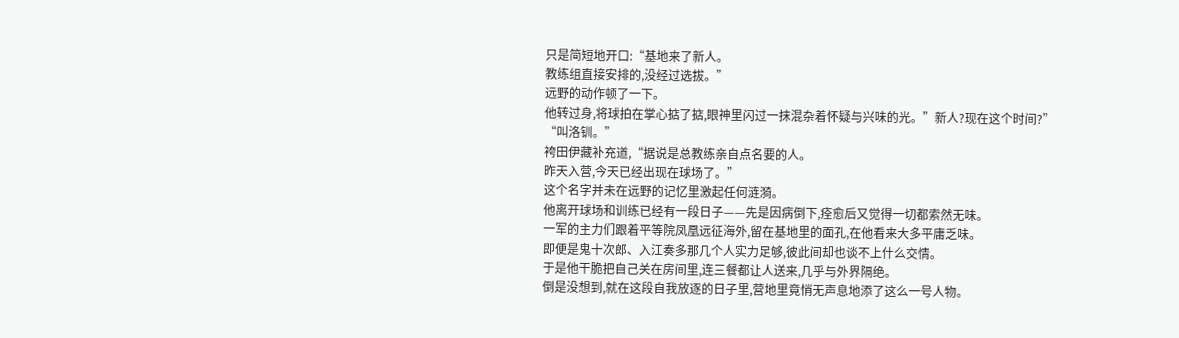只是简短地开口:“基地来了新人。
教练组直接安排的,没经过选拔。”
远野的动作顿了一下。
他转过身,将球拍在掌心掂了掂,眼神里闪过一抹混杂着怀疑与兴味的光。”新人?现在这个时间?”
“叫洛钏。”
袴田伊藏补充道,“据说是总教练亲自点名要的人。
昨天入营,今天已经出现在球场了。”
这个名字并未在远野的记忆里激起任何涟漪。
他离开球场和训练已经有一段日子——先是因病倒下,痊愈后又觉得一切都索然无味。
一军的主力们跟着平等院凤凰远征海外,留在基地里的面孔,在他看来大多平庸乏味。
即便是鬼十次郎、入江奏多那几个人实力足够,彼此间却也谈不上什么交情。
于是他干脆把自己关在房间里,连三餐都让人送来,几乎与外界隔绝。
倒是没想到,就在这段自我放逐的日子里,营地里竟悄无声息地添了这么一号人物。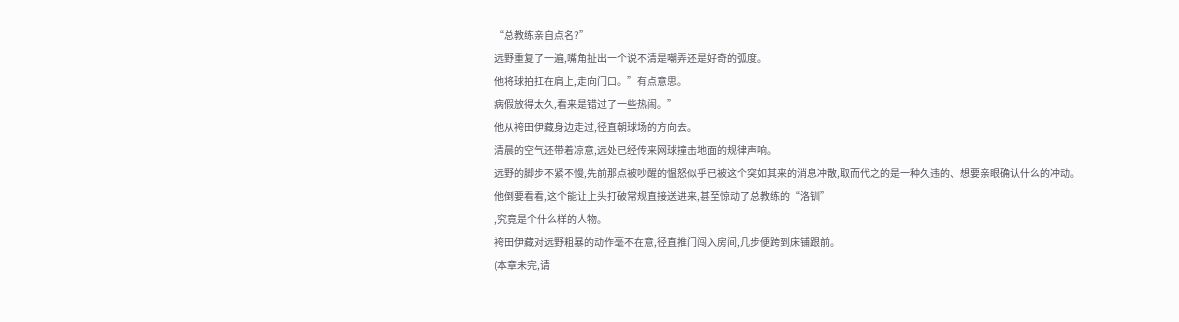“总教练亲自点名?”
远野重复了一遍,嘴角扯出一个说不清是嘲弄还是好奇的弧度。
他将球拍扛在肩上,走向门口。”有点意思。
病假放得太久,看来是错过了一些热闹。”
他从袴田伊藏身边走过,径直朝球场的方向去。
清晨的空气还带着凉意,远处已经传来网球撞击地面的规律声响。
远野的脚步不紧不慢,先前那点被吵醒的愠怒似乎已被这个突如其来的消息冲散,取而代之的是一种久违的、想要亲眼确认什么的冲动。
他倒要看看,这个能让上头打破常规直接送进来,甚至惊动了总教练的“洛钏”
,究竟是个什么样的人物。
袴田伊藏对远野粗暴的动作毫不在意,径直推门闯入房间,几步便跨到床铺跟前。
(本章未完,请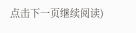点击下一页继续阅读)